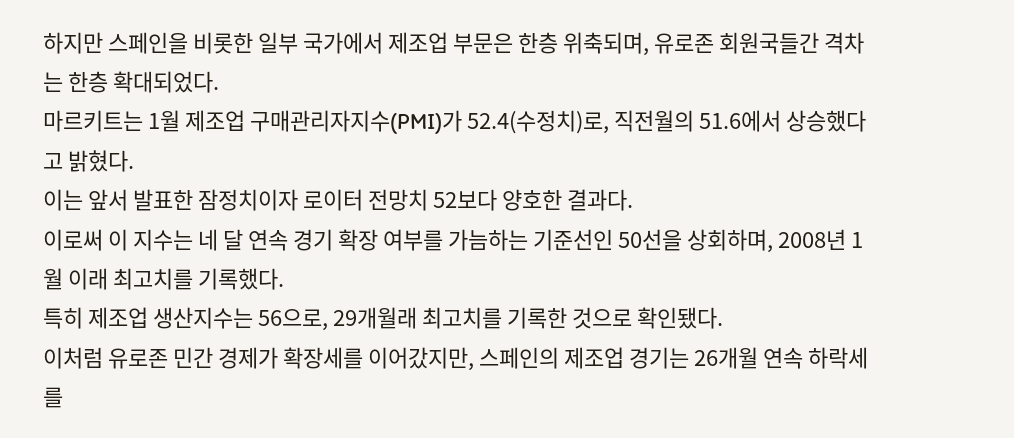하지만 스페인을 비롯한 일부 국가에서 제조업 부문은 한층 위축되며, 유로존 회원국들간 격차는 한층 확대되었다.
마르키트는 1월 제조업 구매관리자지수(PMI)가 52.4(수정치)로, 직전월의 51.6에서 상승했다고 밝혔다.
이는 앞서 발표한 잠정치이자 로이터 전망치 52보다 양호한 결과다.
이로써 이 지수는 네 달 연속 경기 확장 여부를 가늠하는 기준선인 50선을 상회하며, 2008년 1월 이래 최고치를 기록했다.
특히 제조업 생산지수는 56으로, 29개월래 최고치를 기록한 것으로 확인됐다.
이처럼 유로존 민간 경제가 확장세를 이어갔지만, 스페인의 제조업 경기는 26개월 연속 하락세를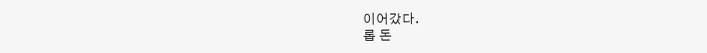이어갔다.
롭 돈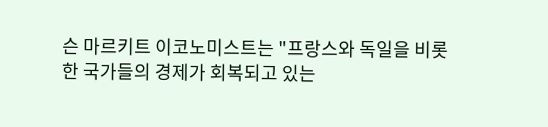슨 마르키트 이코노미스트는 "프랑스와 독일을 비롯한 국가들의 경제가 회복되고 있는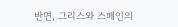반면, 그리스와 스페인의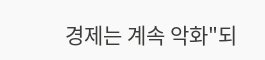경제는 계속 악화"되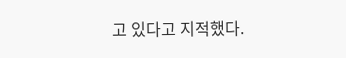고 있다고 지적했다.